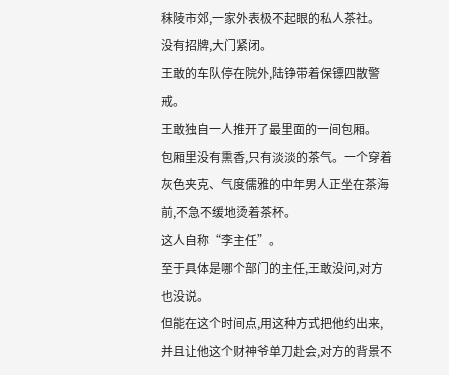秣陵市郊,一家外表极不起眼的私人茶社。
没有招牌,大门紧闭。
王敢的车队停在院外,陆铮带着保镖四散警戒。
王敢独自一人推开了最里面的一间包厢。
包厢里没有熏香,只有淡淡的茶气。一个穿着灰色夹克、气度儒雅的中年男人正坐在茶海前,不急不缓地烫着茶杯。
这人自称“李主任”。
至于具体是哪个部门的主任,王敢没问,对方也没说。
但能在这个时间点,用这种方式把他约出来,并且让他这个财神爷单刀赴会,对方的背景不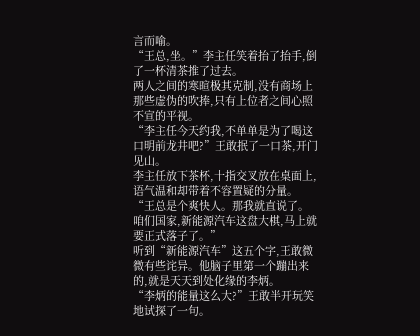言而喻。
“王总,坐。”李主任笑着抬了抬手,倒了一杯清茶推了过去。
两人之间的寒暄极其克制,没有商场上那些虚伪的吹捧,只有上位者之间心照不宣的平视。
“李主任今天约我,不单单是为了喝这口明前龙井吧?”王敢抿了一口茶,开门见山。
李主任放下茶杯,十指交叉放在桌面上,语气温和却带着不容置疑的分量。
“王总是个爽快人。那我就直说了。咱们国家,新能源汽车这盘大棋,马上就要正式落子了。”
听到“新能源汽车”这五个字,王敢微微有些诧异。他脑子里第一个蹦出来的,就是天天到处化缘的李炳。
“李炳的能量这么大?”王敢半开玩笑地试探了一句。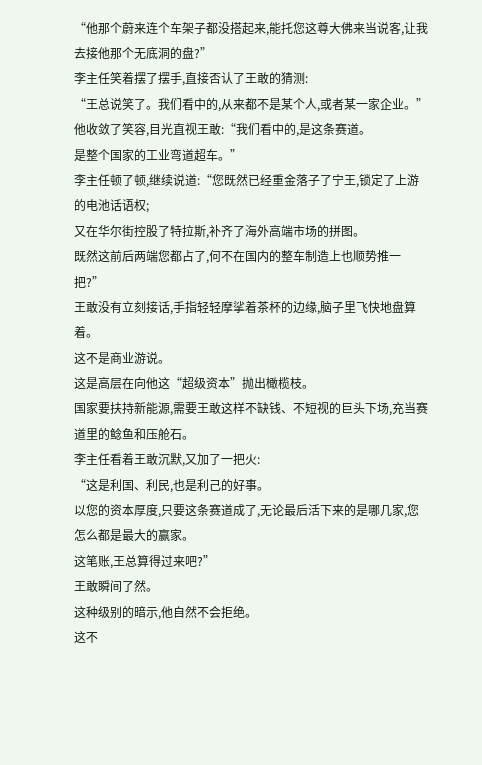“他那个蔚来连个车架子都没搭起来,能托您这尊大佛来当说客,让我去接他那个无底洞的盘?”
李主任笑着摆了摆手,直接否认了王敢的猜测:
“王总说笑了。我们看中的,从来都不是某个人,或者某一家企业。”
他收敛了笑容,目光直视王敢:“我们看中的,是这条赛道。
是整个国家的工业弯道超车。”
李主任顿了顿,继续说道:“您既然已经重金落子了宁王,锁定了上游的电池话语权;
又在华尔街控股了特拉斯,补齐了海外高端市场的拼图。
既然这前后两端您都占了,何不在国内的整车制造上也顺势推一把?”
王敢没有立刻接话,手指轻轻摩挲着茶杯的边缘,脑子里飞快地盘算着。
这不是商业游说。
这是高层在向他这“超级资本”抛出橄榄枝。
国家要扶持新能源,需要王敢这样不缺钱、不短视的巨头下场,充当赛道里的鲶鱼和压舱石。
李主任看着王敢沉默,又加了一把火:
“这是利国、利民,也是利己的好事。
以您的资本厚度,只要这条赛道成了,无论最后活下来的是哪几家,您怎么都是最大的赢家。
这笔账,王总算得过来吧?”
王敢瞬间了然。
这种级别的暗示,他自然不会拒绝。
这不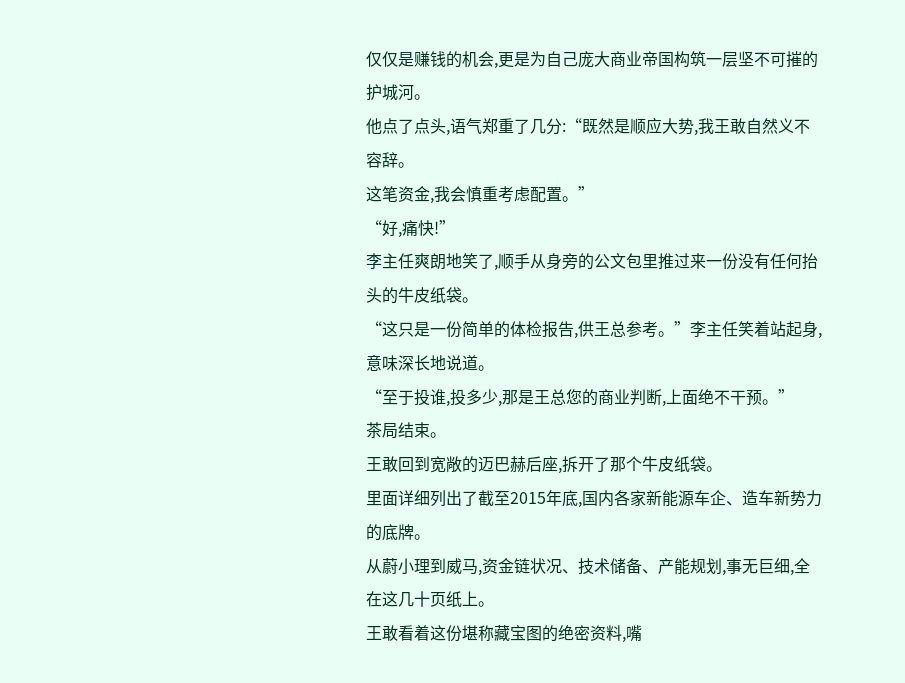仅仅是赚钱的机会,更是为自己庞大商业帝国构筑一层坚不可摧的护城河。
他点了点头,语气郑重了几分:“既然是顺应大势,我王敢自然义不容辞。
这笔资金,我会慎重考虑配置。”
“好,痛快!”
李主任爽朗地笑了,顺手从身旁的公文包里推过来一份没有任何抬头的牛皮纸袋。
“这只是一份简单的体检报告,供王总参考。”李主任笑着站起身,意味深长地说道。
“至于投谁,投多少,那是王总您的商业判断,上面绝不干预。”
茶局结束。
王敢回到宽敞的迈巴赫后座,拆开了那个牛皮纸袋。
里面详细列出了截至2015年底,国内各家新能源车企、造车新势力的底牌。
从蔚小理到威马,资金链状况、技术储备、产能规划,事无巨细,全在这几十页纸上。
王敢看着这份堪称藏宝图的绝密资料,嘴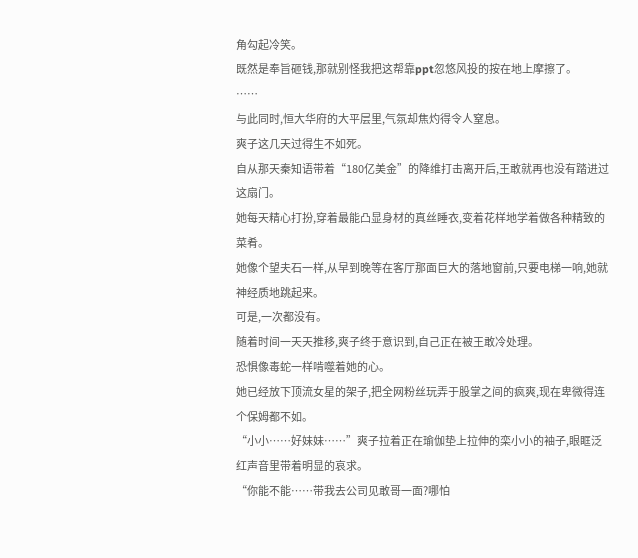角勾起冷笑。
既然是奉旨砸钱,那就别怪我把这帮靠ppt忽悠风投的按在地上摩擦了。
……
与此同时,恒大华府的大平层里,气氛却焦灼得令人窒息。
爽子这几天过得生不如死。
自从那天秦知语带着“180亿美金”的降维打击离开后,王敢就再也没有踏进过这扇门。
她每天精心打扮,穿着最能凸显身材的真丝睡衣,变着花样地学着做各种精致的菜肴。
她像个望夫石一样,从早到晚等在客厅那面巨大的落地窗前,只要电梯一响,她就神经质地跳起来。
可是,一次都没有。
随着时间一天天推移,爽子终于意识到,自己正在被王敢冷处理。
恐惧像毒蛇一样啃噬着她的心。
她已经放下顶流女星的架子,把全网粉丝玩弄于股掌之间的疯爽,现在卑微得连个保姆都不如。
“小小……好妹妹……”爽子拉着正在瑜伽垫上拉伸的栾小小的袖子,眼眶泛红声音里带着明显的哀求。
“你能不能……带我去公司见敢哥一面?哪怕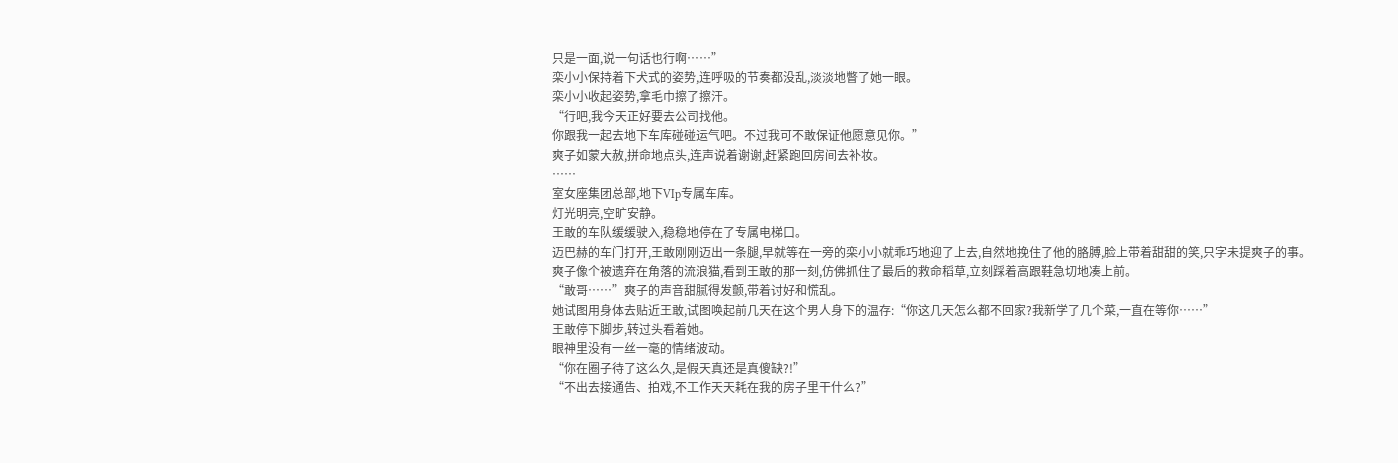只是一面,说一句话也行啊……”
栾小小保持着下犬式的姿势,连呼吸的节奏都没乱,淡淡地瞥了她一眼。
栾小小收起姿势,拿毛巾擦了擦汗。
“行吧,我今天正好要去公司找他。
你跟我一起去地下车库碰碰运气吧。不过我可不敢保证他愿意见你。”
爽子如蒙大赦,拼命地点头,连声说着谢谢,赶紧跑回房间去补妆。
……
室女座集团总部,地下VIp专属车库。
灯光明亮,空旷安静。
王敢的车队缓缓驶入,稳稳地停在了专属电梯口。
迈巴赫的车门打开,王敢刚刚迈出一条腿,早就等在一旁的栾小小就乖巧地迎了上去,自然地挽住了他的胳膊,脸上带着甜甜的笑,只字未提爽子的事。
爽子像个被遗弃在角落的流浪猫,看到王敢的那一刻,仿佛抓住了最后的救命稻草,立刻踩着高跟鞋急切地凑上前。
“敢哥……”爽子的声音甜腻得发颤,带着讨好和慌乱。
她试图用身体去贴近王敢,试图唤起前几天在这个男人身下的温存:“你这几天怎么都不回家?我新学了几个菜,一直在等你……”
王敢停下脚步,转过头看着她。
眼神里没有一丝一毫的情绪波动。
“你在圈子待了这么久,是假天真还是真傻缺?!”
“不出去接通告、拍戏,不工作天天耗在我的房子里干什么?”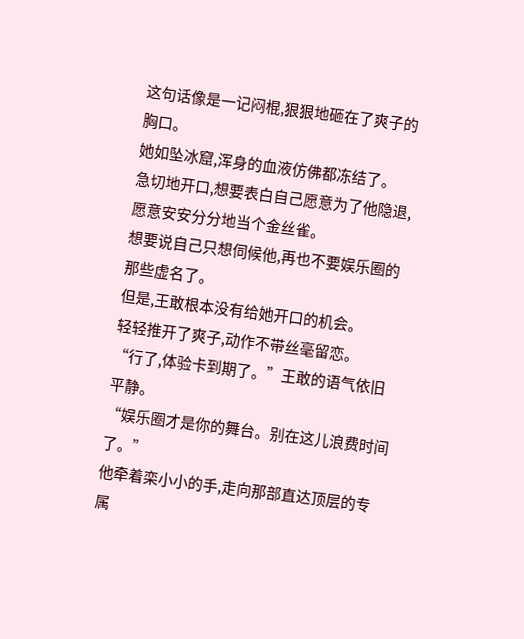这句话像是一记闷棍,狠狠地砸在了爽子的胸口。
她如坠冰窟,浑身的血液仿佛都冻结了。
急切地开口,想要表白自己愿意为了他隐退,愿意安安分分地当个金丝雀。
想要说自己只想伺候他,再也不要娱乐圈的那些虚名了。
但是,王敢根本没有给她开口的机会。
轻轻推开了爽子,动作不带丝毫留恋。
“行了,体验卡到期了。”王敢的语气依旧平静。
“娱乐圈才是你的舞台。别在这儿浪费时间了。”
他牵着栾小小的手,走向那部直达顶层的专属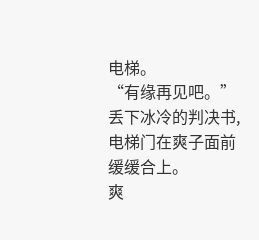电梯。
“有缘再见吧。”
丢下冰冷的判决书,电梯门在爽子面前缓缓合上。
爽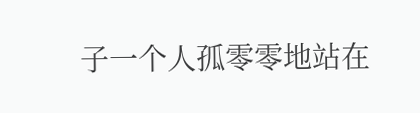子一个人孤零零地站在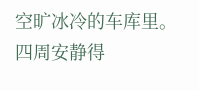空旷冰冷的车库里。
四周安静得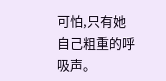可怕,只有她自己粗重的呼吸声。